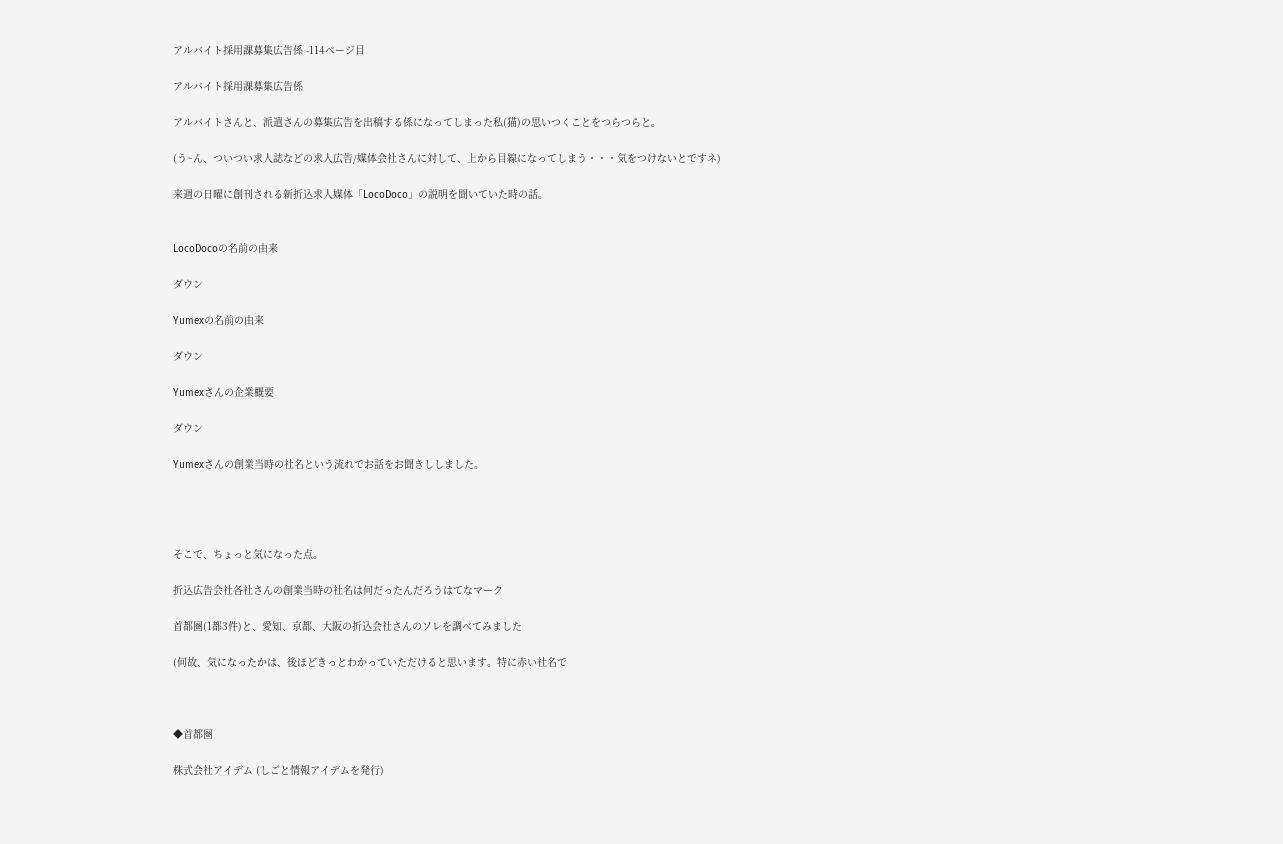アルバイト採用課募集広告係 -114ページ目

アルバイト採用課募集広告係

アルバイトさんと、派遣さんの募集広告を出稿する係になってしまった私(猫)の思いつくことをつらつらと。

(う~ん、ついつい求人誌などの求人広告/媒体会社さんに対して、上から目線になってしまう・・・気をつけないとですネ)

来週の日曜に創刊される新折込求人媒体「LocoDoco」の説明を聞いていた時の話。


LocoDocoの名前の由来

ダウン

Yumexの名前の由来

ダウン

Yumexさんの企業概要

ダウン

Yumexさんの創業当時の社名という流れでお話をお聞きししました。




そこで、ちょっと気になった点。

折込広告会社各社さんの創業当時の社名は何だったんだろうはてなマーク

首都圏(1都3件)と、愛知、京都、大阪の折込会社さんのソレを調べてみました

(何故、気になったかは、後ほどきっとわかっていただけると思います。特に赤い社名で



◆首都圏

株式会社アイデム (しごと情報アイデムを発行)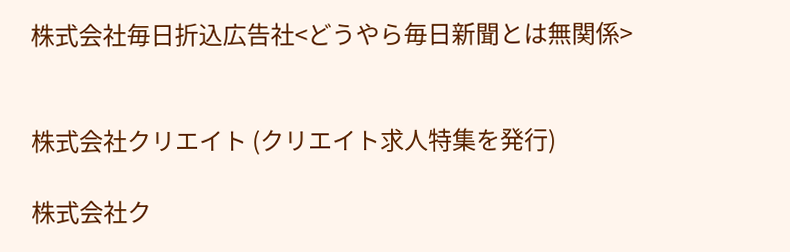株式会社毎日折込広告社<どうやら毎日新聞とは無関係>


株式会社クリエイト (クリエイト求人特集を発行)

株式会社ク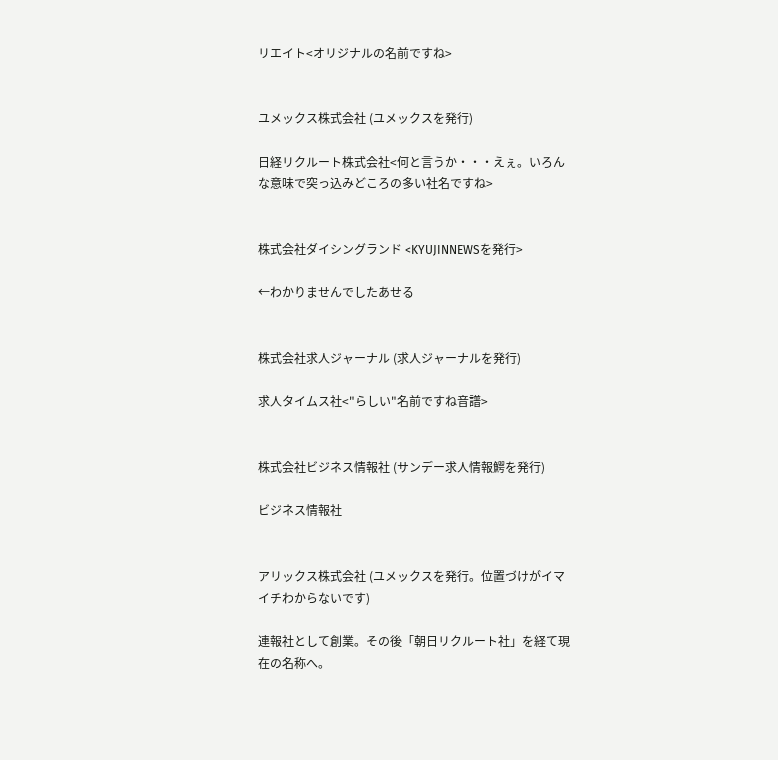リエイト<オリジナルの名前ですね>


ユメックス株式会社 (ユメックスを発行)

日経リクルート株式会社<何と言うか・・・えぇ。いろんな意味で突っ込みどころの多い社名ですね>


株式会社ダイシングランド <KYUJINNEWSを発行>

←わかりませんでしたあせる


株式会社求人ジャーナル (求人ジャーナルを発行)

求人タイムス社<"らしい"名前ですね音譜>


株式会社ビジネス情報社 (サンデー求人情報鰐を発行)

ビジネス情報社


アリックス株式会社 (ユメックスを発行。位置づけがイマイチわからないです)

連報社として創業。その後「朝日リクルート社」を経て現在の名称へ。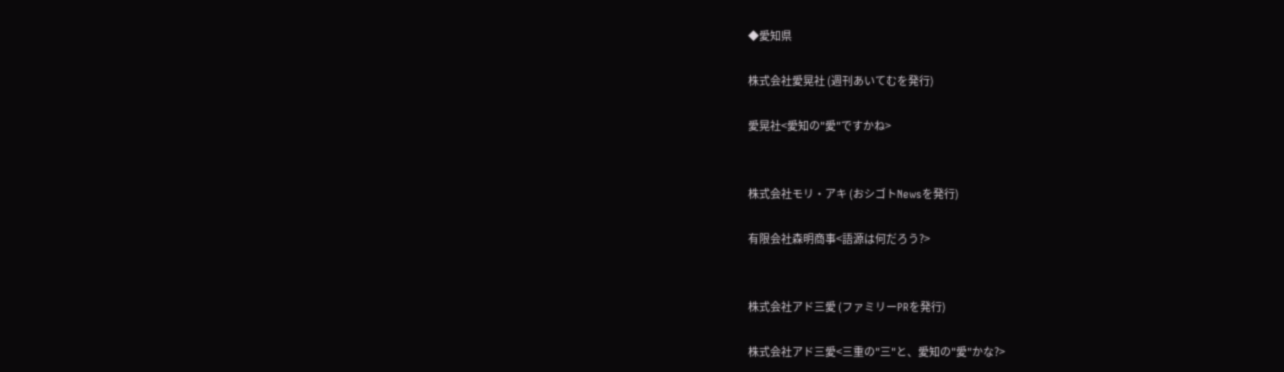◆愛知県

株式会社愛晃社 (週刊あいてむを発行)

愛晃社<愛知の"愛"ですかね>


株式会社モリ・アキ (おシゴトNewsを発行)

有限会社森明商事<語源は何だろう?>


株式会社アド三愛 (ファミリーPRを発行)

株式会社アド三愛<三重の"三"と、愛知の"愛"かな?>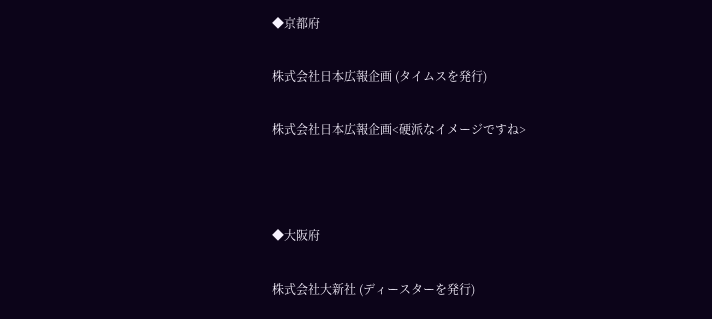◆京都府

株式会社日本広報企画 (タイムスを発行)

株式会社日本広報企画<硬派なイメージですね>



◆大阪府

株式会社大新社 (ディースターを発行)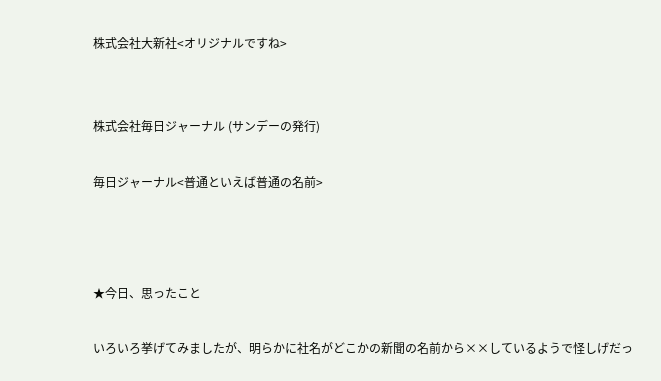株式会社大新社<オリジナルですね>


株式会社毎日ジャーナル (サンデーの発行)

毎日ジャーナル<普通といえば普通の名前>



★今日、思ったこと

いろいろ挙げてみましたが、明らかに社名がどこかの新聞の名前から××しているようで怪しげだっ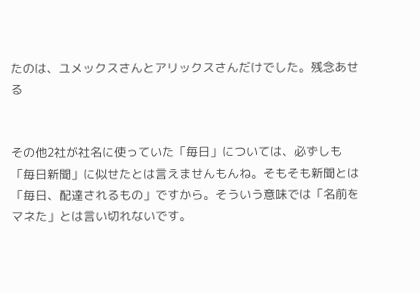たのは、ユメックスさんとアリックスさんだけでした。残念あせる


その他2社が社名に使っていた「毎日」については、必ずしも「毎日新聞」に似せたとは言えませんもんね。そもそも新聞とは「毎日、配達されるもの」ですから。そういう意味では「名前をマネた」とは言い切れないです。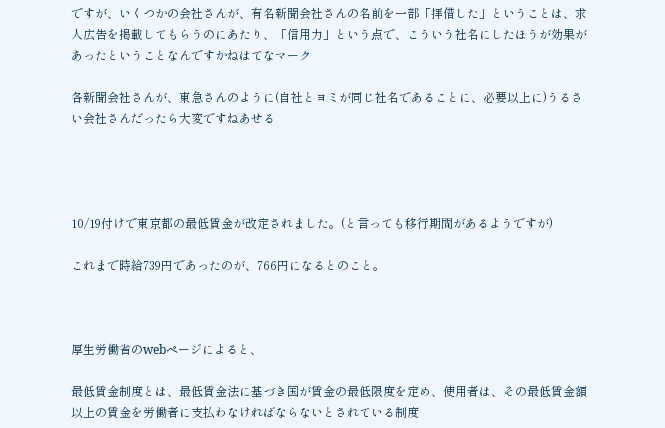ですが、いくつかの会社さんが、有名新聞会社さんの名前を一部「拝借した」ということは、求人広告を掲載してもらうのにあたり、「信用力」という点で、こういう社名にしたほうが効果があったということなんですかねはてなマーク

各新聞会社さんが、東急さんのように(自社とヨミが同じ社名であることに、必要以上に)うるさい会社さんだったら大変ですねあせる




10/19付けで東京都の最低賃金が改定されました。(と言っても移行期間があるようですが)

これまで時給739円であったのが、766円になるとのこと。



厚生労働省のwebページによると、

最低賃金制度とは、最低賃金法に基づき国が賃金の最低限度を定め、使用者は、その最低賃金額以上の賃金を労働者に支払わなければならないとされている制度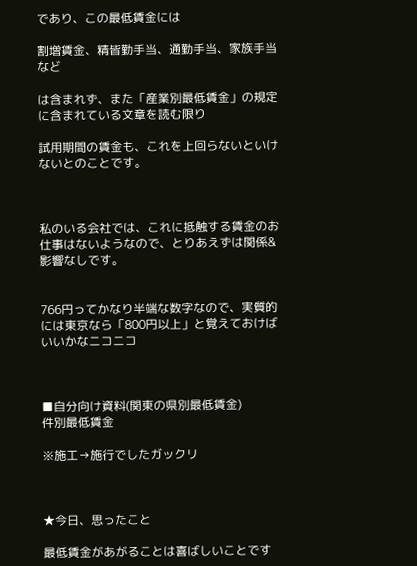であり、この最低賃金には

割増賃金、精皆勤手当、通勤手当、家族手当など

は含まれず、また「産業別最低賃金」の規定に含まれている文章を読む限り

試用期間の賃金も、これを上回らないといけないとのことです。



私のいる会社では、これに抵触する賃金のお仕事はないようなので、とりあえずは関係&影響なしです。


766円ってかなり半端な数字なので、実質的には東京なら「800円以上」と覚えておけばいいかなニコニコ



■自分向け資料(関東の県別最低賃金)
件別最低賃金

※施工→施行でしたガックリ



★今日、思ったこと

最低賃金があがることは喜ばしいことです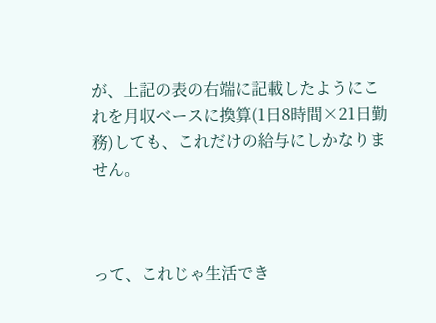が、上記の表の右端に記載したようにこれを月収ベースに換算(1日8時間×21日勤務)しても、これだけの給与にしかなりません。



って、これじゃ生活でき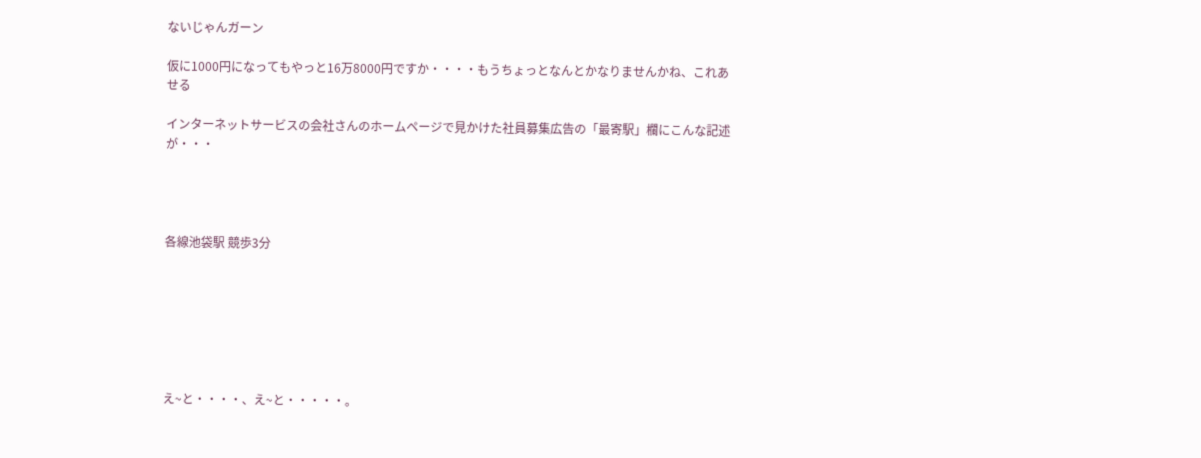ないじゃんガーン

仮に1000円になってもやっと16万8000円ですか・・・・もうちょっとなんとかなりませんかね、これあせる

インターネットサービスの会社さんのホームページで見かけた社員募集広告の「最寄駅」欄にこんな記述が・・・




各線池袋駅 競歩3分







え~と・・・・、え~と・・・・・。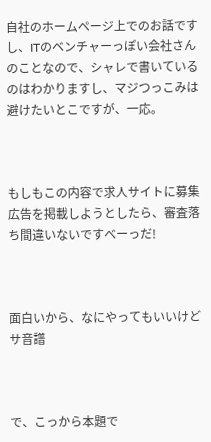自社のホームページ上でのお話ですし、ITのベンチャーっぽい会社さんのことなので、シャレで書いているのはわかりますし、マジつっこみは避けたいとこですが、一応。



もしもこの内容で求人サイトに募集広告を掲載しようとしたら、審査落ち間違いないですべーっだ!



面白いから、なにやってもいいけどサ音譜



で、こっから本題で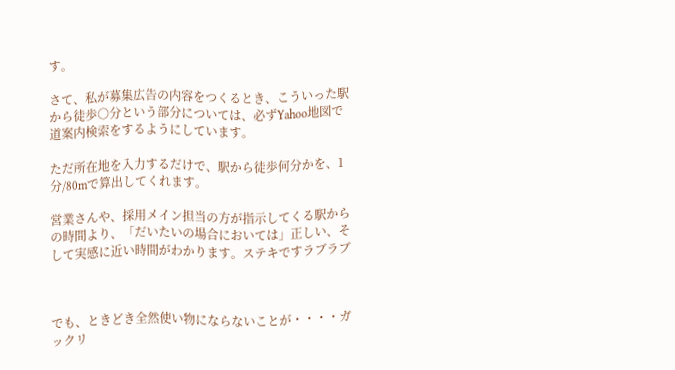す。

さて、私が募集広告の内容をつくるとき、こういった駅から徒歩○分という部分については、必ずYahoo地図で道案内検索をするようにしています。

ただ所在地を入力するだけで、駅から徒歩何分かを、1分/80mで算出してくれます。

営業さんや、採用メイン担当の方が指示してくる駅からの時間より、「だいたいの場合においては」正しい、そして実感に近い時間がわかります。ステキですラブラブ



でも、ときどき全然使い物にならないことが・・・・ガックリ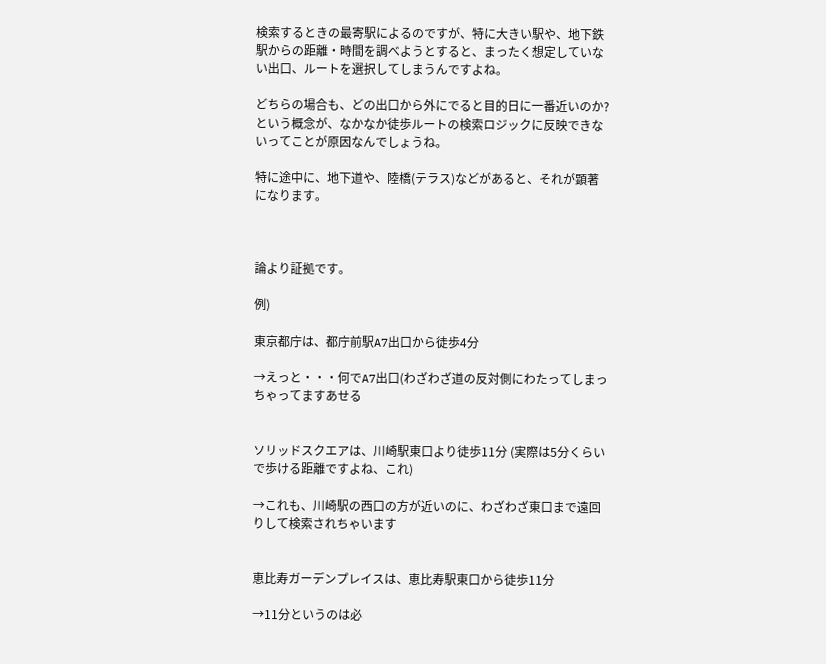検索するときの最寄駅によるのですが、特に大きい駅や、地下鉄駅からの距離・時間を調べようとすると、まったく想定していない出口、ルートを選択してしまうんですよね。

どちらの場合も、どの出口から外にでると目的日に一番近いのか?という概念が、なかなか徒歩ルートの検索ロジックに反映できないってことが原因なんでしょうね。

特に途中に、地下道や、陸橋(テラス)などがあると、それが顕著になります。



論より証拠です。

例)

東京都庁は、都庁前駅A7出口から徒歩4分

→えっと・・・何でA7出口(わざわざ道の反対側にわたってしまっちゃってますあせる


ソリッドスクエアは、川崎駅東口より徒歩11分 (実際は5分くらいで歩ける距離ですよね、これ)

→これも、川崎駅の西口の方が近いのに、わざわざ東口まで遠回りして検索されちゃいます


恵比寿ガーデンプレイスは、恵比寿駅東口から徒歩11分

→11分というのは必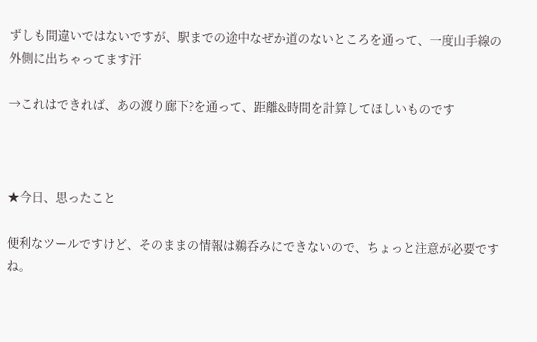ずしも間違いではないですが、駅までの途中なぜか道のないところを通って、一度山手線の外側に出ちゃってます汗

→これはできれば、あの渡り廊下?を通って、距離&時間を計算してほしいものです



★今日、思ったこと

便利なツールですけど、そのままの情報は鵜呑みにできないので、ちょっと注意が必要ですね。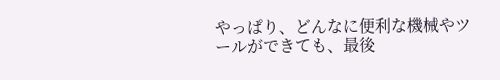やっぱり、どんなに便利な機械やツールができても、最後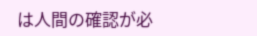は人間の確認が必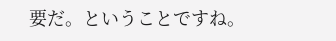要だ。ということですね。